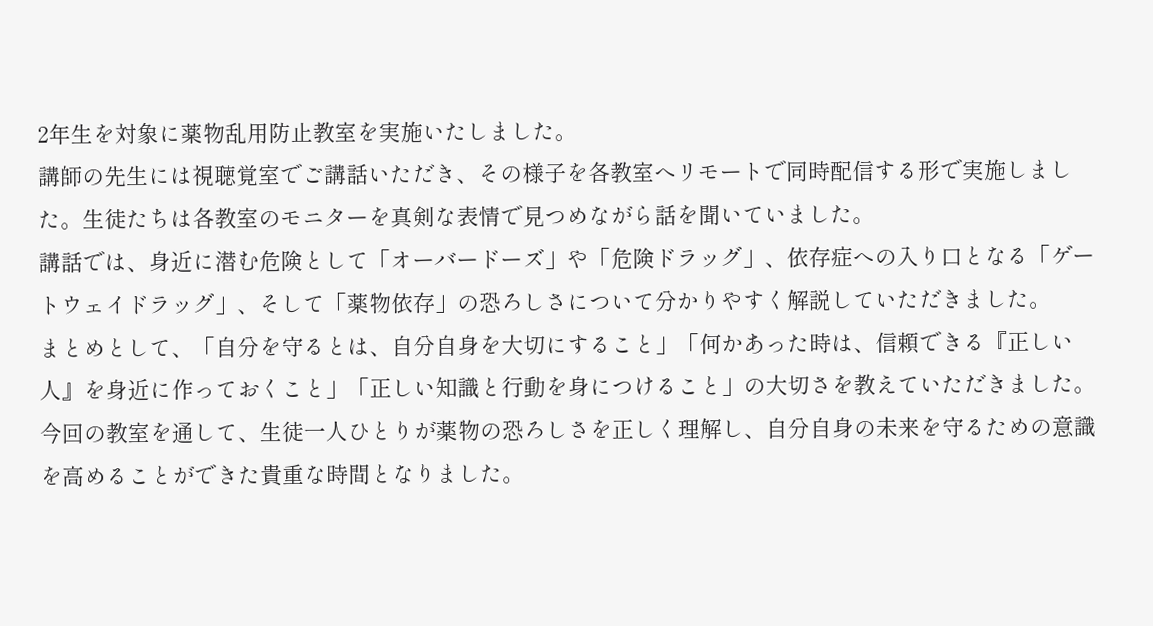2年生を対象に薬物乱用防止教室を実施いたしました。
講師の先生には視聴覚室でご講話いただき、その様子を各教室へリモートで同時配信する形で実施しました。生徒たちは各教室のモニターを真剣な表情で見つめながら話を聞いていました。
講話では、身近に潜む危険として「オーバードーズ」や「危険ドラッグ」、依存症への入り口となる「ゲートウェイドラッグ」、そして「薬物依存」の恐ろしさについて分かりやすく解説していただきました。
まとめとして、「自分を守るとは、自分自身を大切にすること」「何かあった時は、信頼できる『正しい人』を身近に作っておくこと」「正しい知識と行動を身につけること」の大切さを教えていただきました。
今回の教室を通して、生徒一人ひとりが薬物の恐ろしさを正しく理解し、自分自身の未来を守るための意識を高めることができた貴重な時間となりました。